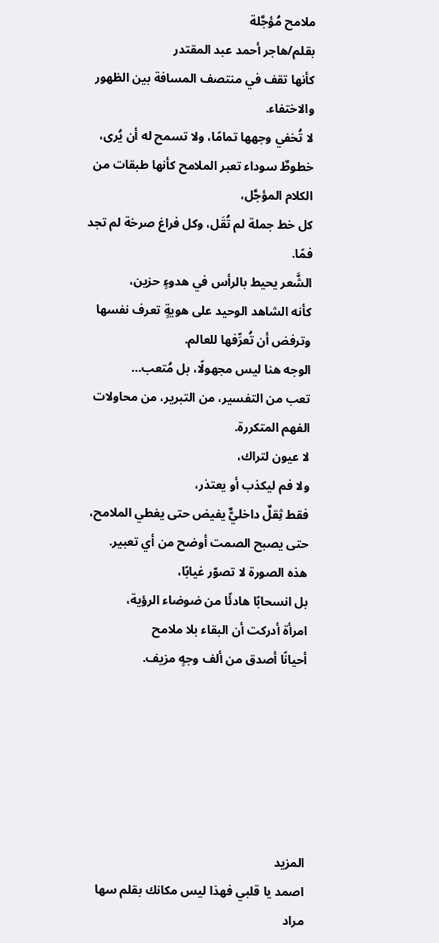ملامح مُؤجَّلة
بقلم/هاجر أحمد عبد المقتدر
كأنها تقف في منتصف المسافة بين الظهور والاختفاء.
لا تُخفي وجهها تمامًا، ولا تسمح له أن يُرى،
خطوطٌ سوداء تعبر الملامح كأنها طبقات من الكلام المؤجَّل،
كل خط جملة لم تُقَل، وكل فراغ صرخة لم تجد فمًا.
الشَّعر يحيط بالرأس في هدوءٍ حزين،
كأنه الشاهد الوحيد على هويةٍ تعرف نفسها
وترفض أن تُعرِّفها للعالم.
الوجه هنا ليس مجهولًا، بل مُتعب…
تعب من التفسير، من التبرير، من محاولات الفهم المتكررة.
لا عيون لتراك،
ولا فم ليكذب أو يعتذر،
فقط ثِقلٌ داخليٌّ يفيض حتى يغطي الملامح،
حتى يصبح الصمت أوضح من أي تعبير.
هذه الصورة لا تصوّر غيابًا،
بل انسحابًا هادئًا من ضوضاء الرؤية،
امرأة أدركت أن البقاء بلا ملامح
أحيانًا أصدق من ألف وجهٍ مزيف.






المزيد
اصمد يا قلبي فهذا ليس مكانك بقلم سها مراد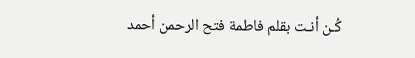كُـن أنـت بقلم فاطمة فتح الرحمن أحمد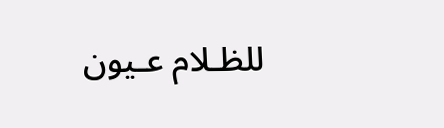للظـلام عـيون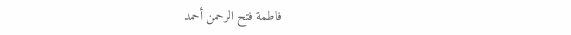فاطمة فتح الرحمن أحمد